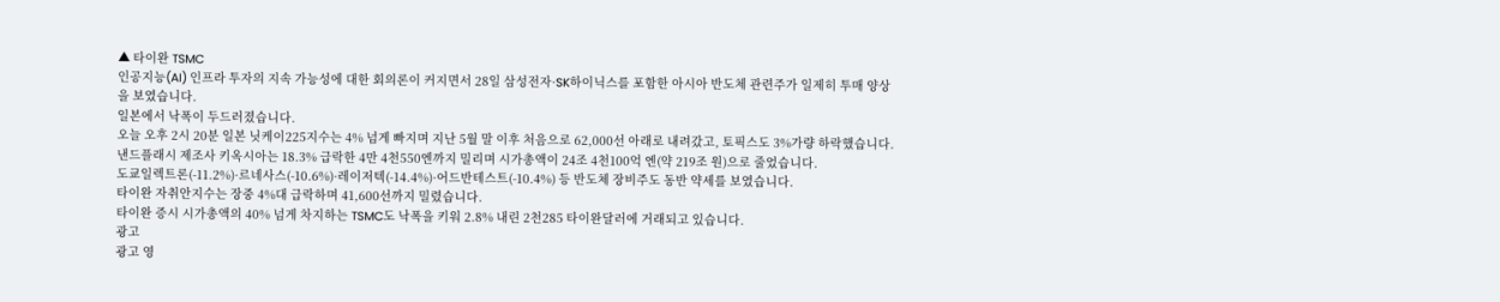▲ 타이완 TSMC
인공지능(AI) 인프라 투자의 지속 가능성에 대한 회의론이 커지면서 28일 삼성전자·SK하이닉스를 포함한 아시아 반도체 관련주가 일제히 투매 양상을 보였습니다.
일본에서 낙폭이 두드러졌습니다.
오늘 오후 2시 20분 일본 닛케이225지수는 4% 넘게 빠지며 지난 5월 말 이후 처음으로 62,000선 아래로 내려갔고, 토픽스도 3%가량 하락했습니다.
낸드플래시 제조사 키옥시아는 18.3% 급락한 4만 4천550엔까지 밀리며 시가총액이 24조 4천100억 엔(약 219조 원)으로 줄었습니다.
도쿄일렉트론(-11.2%)·르네사스(-10.6%)·레이저텍(-14.4%)·어드반테스트(-10.4%) 등 반도체 장비주도 동반 약세를 보였습니다.
타이완 자취안지수는 장중 4%대 급락하며 41,600선까지 밀렸습니다.
타이완 증시 시가총액의 40% 넘게 차지하는 TSMC도 낙폭을 키워 2.8% 내린 2천285 타이완달러에 거래되고 있습니다.
광고
광고 영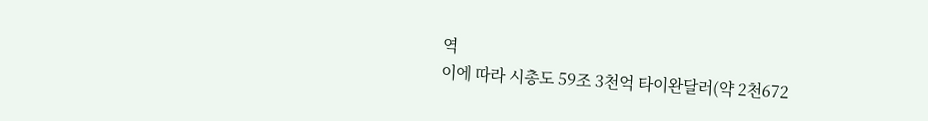역
이에 따라 시총도 59조 3천억 타이완달러(약 2천672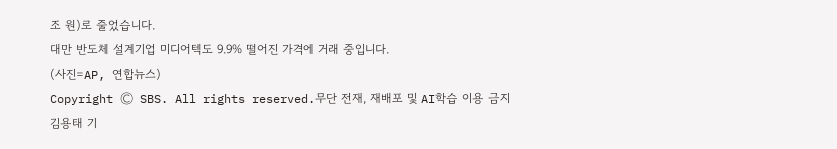조 원)로 줄었습니다.
대만 반도체 설계기업 미디어텍도 9.9% 떨어진 가격에 거래 중입니다.
(사진=AP, 연합뉴스)
Copyright Ⓒ SBS. All rights reserved.무단 전재, 재배포 및 AI학습 이용 금지
김용태 기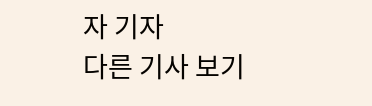자 기자
다른 기사 보기